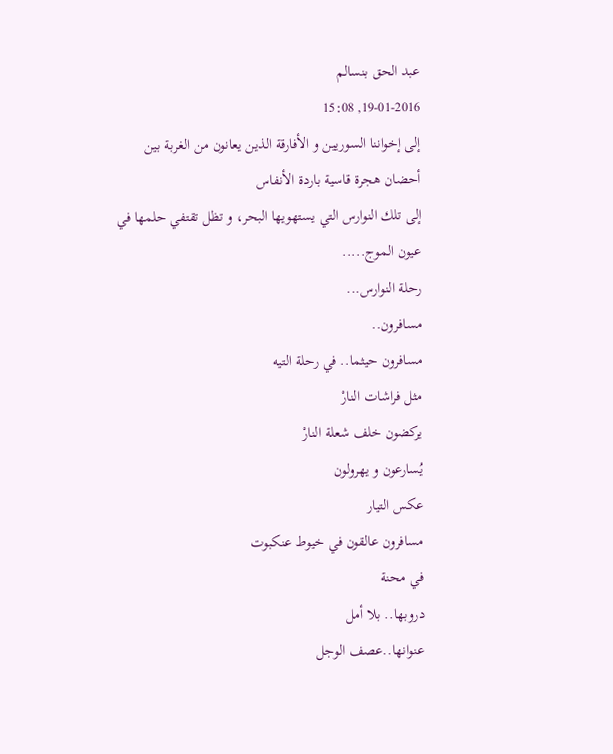عبد الحق بنسالم
19-01-2016, 15:08
إلى إخواننا السوريين و الأفارقة الذين يعانون من الغربة بين أحضان هجرة قاسية باردة الأنفاس
إلى تلك النوارس التي يستهويها البحر، و تظل تقتفي حلمها في عيون الموج.....
رحلة النوارس...
مسافرون..
مسافرون حيثما.. في رحلة التيه
مثل فراشات النارْ
يركضون خلف شعلة النارْ
يُسارعون و يهرولون
عكس التيار
مسافرون عالقون في خيوط عنكبوت
في محنة
دروبها.. بلا أمل
عنوانها..عصف الوجل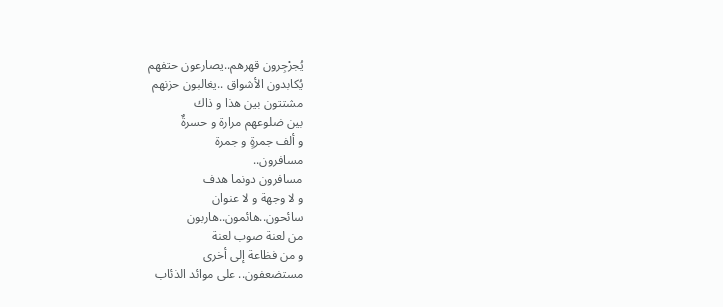يُجرْجِرون قهرهم..يصارعون حتفهم
يُكابدون الأشواق ..يغالبون حزنهم
مشتتون بين هذا و ذاك
بين ضلوعهم مرارة و حسرةٌ
و ألف جمرةٍ و جمرة
مسافرون..
مسافرون دونما هدف
و لا وجهة و لا عنوان
سائحون..هائمون..هاربون
من لعنة صوب لعنة
و من فظاعة إلى أخرى
مستضعفون.. على موائد الذئاب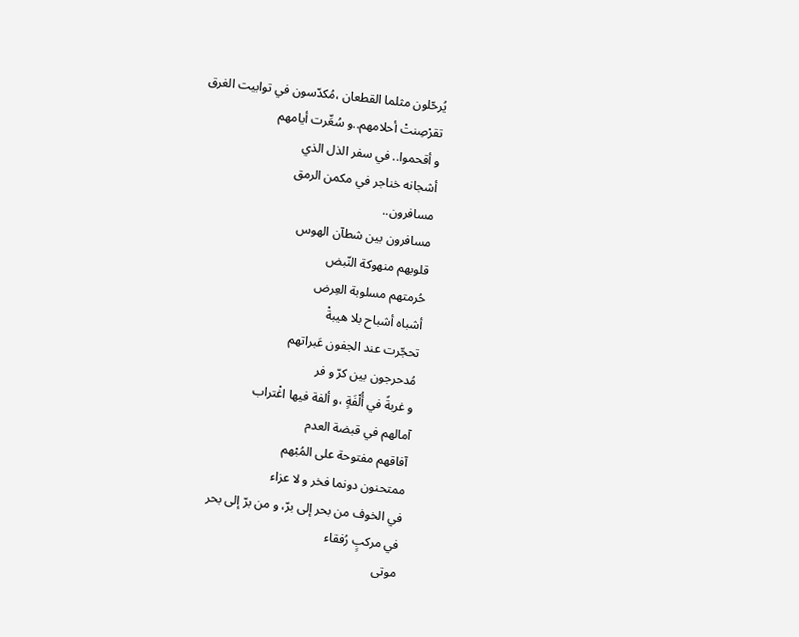يُرحّلون مثلما القطعان ،مُكدّسون في توابيت الغرق
تقرْصِنتْ أحلامهم..و سُعِّرت أيامهم
و أقحموا.. في سفر الذل الذي
أشجانه خناجر في مكمن الرمق
مسافرون..
مسافرون بين شطآن الهوس
قلوبهم منهوكة النّبض
حُرمتهم مسلوبة العِرض
أشباه أشباح بلا هيبةْ
تحجّرت عند الجفون عَبراتهم
مُدحرجون بين كرّ و فر
و غربةً في أُلْفَةٍ ،و ألفة فيها اغْتراب
آمالهم في قبضة العدم
آفاقهم مفتوحة على المُبْهم
ممتحنون دونما فخر و لا عزاء
في الخوف من بحر إلى برّ، و من برّ إلى بحر
في مركبٍ رُفقاء
موتى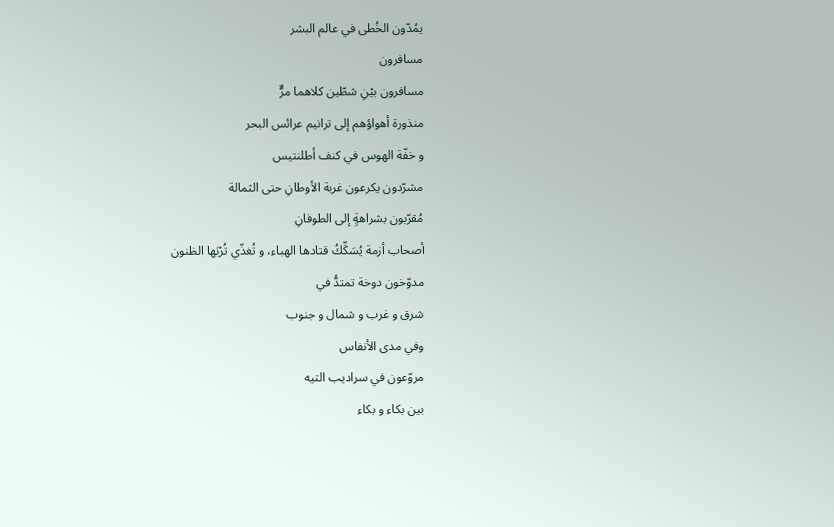يمُدّون الخُطى في عالم البشر
مسافرون
مسافرون بيْنِ شطّين كلاهما مرٌّ
منذورة أهواؤهم إلى ترانيم عرائس البحر
و خفّة الهوس في كنف أطلنتيس
مشرّدون يكرعون غربة الأوطانِ حتى الثمالة
مُقرّبون بشراهةٍ إلى الطوفانِ
أصحاب أزمة يُسَكِّكُ قتادها الهباء، و تُغذّي تُرْبَها الظنون
مدوّخون دوخة تمتدُّ في
شرق و غرب و شمال و جنوب
وفي مدى الأنفاس
مروّعون في سراديب التيه
بين بكاء و بكاء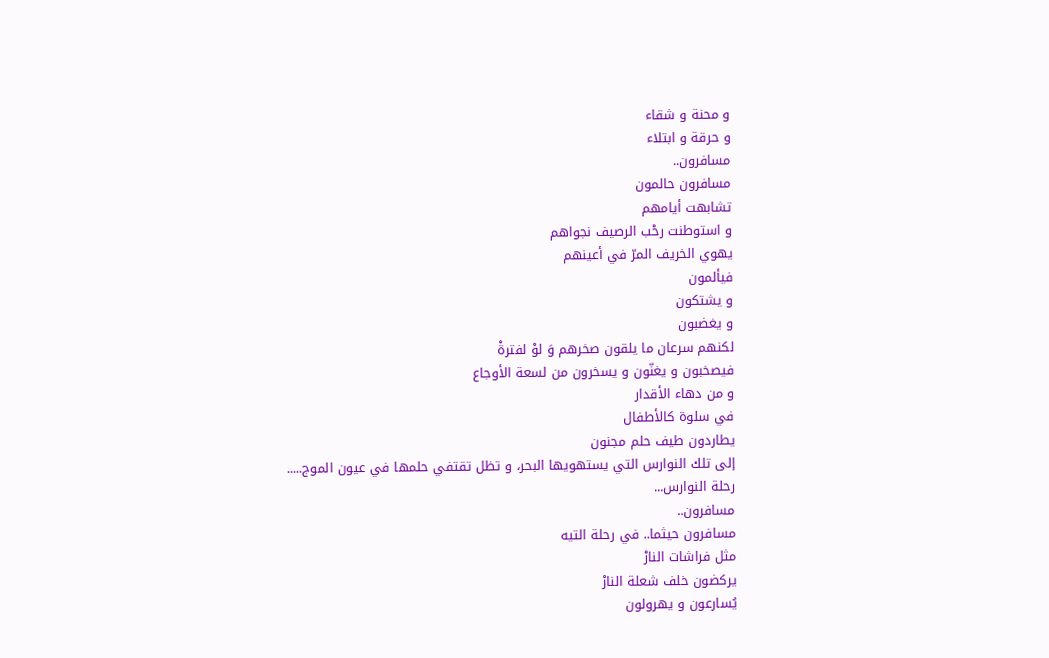و محنة و شقاء
و حرقة و ابتلاء
مسافرون..
مسافرون حالمون
تشابهت أيامهم
و استوطنت رحْب الرصيف نجواهم
يهوي الخريف المرّ في أعينهم
فيألمون
و يشتكون
و يغضبون
لكنهم سرعان ما يلقون صخرهم وَ لوْ لفترةْ
فيصخبون و يغنّون و يسخرون من لسعة الأوجاع
و من دهاء الأقدار
في سلوة كالأطفال
يطاردون طيف حلم مجنون
إلى تلك النوارس التي يستهويها البحر، و تظل تقتفي حلمها في عيون الموج.....
رحلة النوارس...
مسافرون..
مسافرون حيثما.. في رحلة التيه
مثل فراشات النارْ
يركضون خلف شعلة النارْ
يُسارعون و يهرولون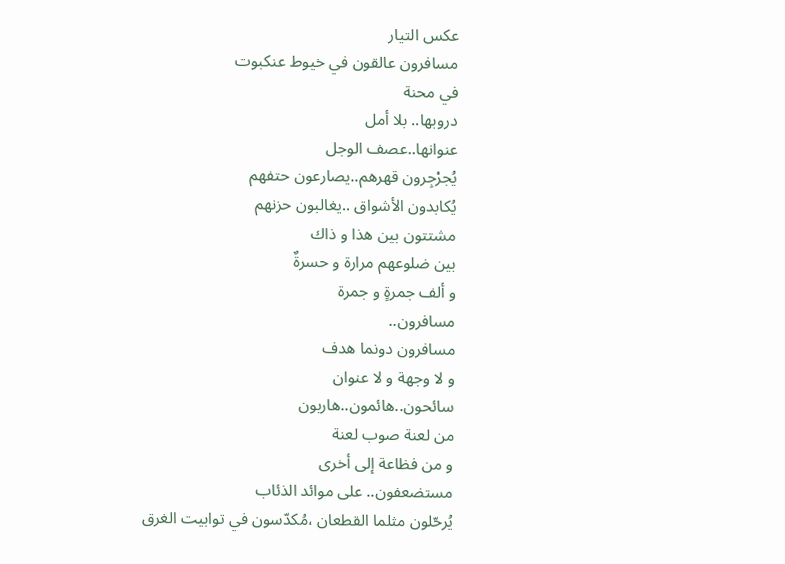عكس التيار
مسافرون عالقون في خيوط عنكبوت
في محنة
دروبها.. بلا أمل
عنوانها..عصف الوجل
يُجرْجِرون قهرهم..يصارعون حتفهم
يُكابدون الأشواق ..يغالبون حزنهم
مشتتون بين هذا و ذاك
بين ضلوعهم مرارة و حسرةٌ
و ألف جمرةٍ و جمرة
مسافرون..
مسافرون دونما هدف
و لا وجهة و لا عنوان
سائحون..هائمون..هاربون
من لعنة صوب لعنة
و من فظاعة إلى أخرى
مستضعفون.. على موائد الذئاب
يُرحّلون مثلما القطعان ،مُكدّسون في توابيت الغرق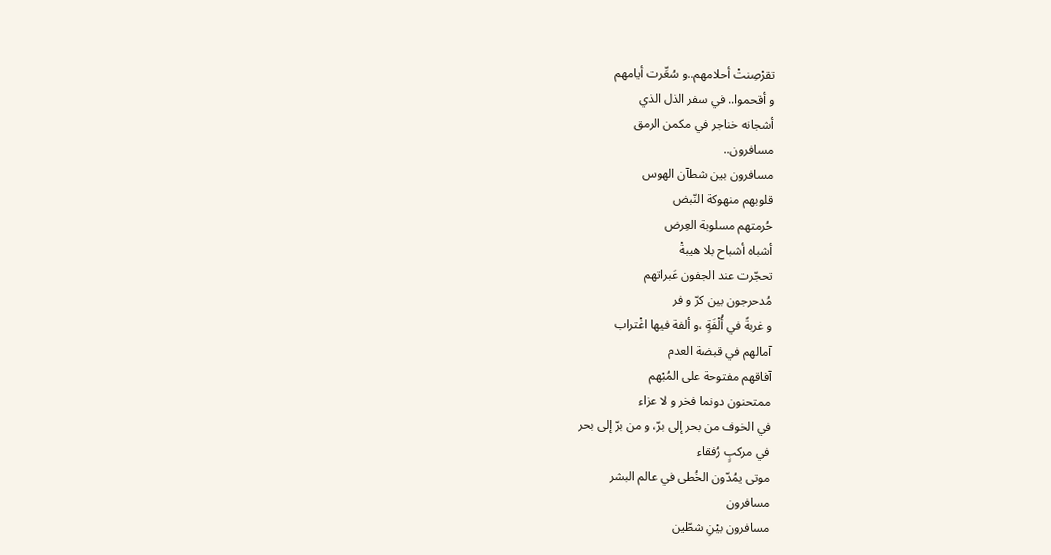تقرْصِنتْ أحلامهم..و سُعِّرت أيامهم
و أقحموا.. في سفر الذل الذي
أشجانه خناجر في مكمن الرمق
مسافرون..
مسافرون بين شطآن الهوس
قلوبهم منهوكة النّبض
حُرمتهم مسلوبة العِرض
أشباه أشباح بلا هيبةْ
تحجّرت عند الجفون عَبراتهم
مُدحرجون بين كرّ و فر
و غربةً في أُلْفَةٍ ،و ألفة فيها اغْتراب
آمالهم في قبضة العدم
آفاقهم مفتوحة على المُبْهم
ممتحنون دونما فخر و لا عزاء
في الخوف من بحر إلى برّ، و من برّ إلى بحر
في مركبٍ رُفقاء
موتى يمُدّون الخُطى في عالم البشر
مسافرون
مسافرون بيْنِ شطّين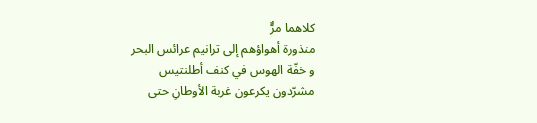كلاهما مرٌّ
منذورة أهواؤهم إلى ترانيم عرائس البحر
و خفّة الهوس في كنف أطلنتيس
مشرّدون يكرعون غربة الأوطانِ حتى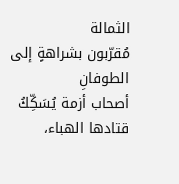الثمالة
مُقرّبون بشراهةٍ إلى الطوفانِ
أصحاب أزمة يُسَكِّكُ قتادها الهباء،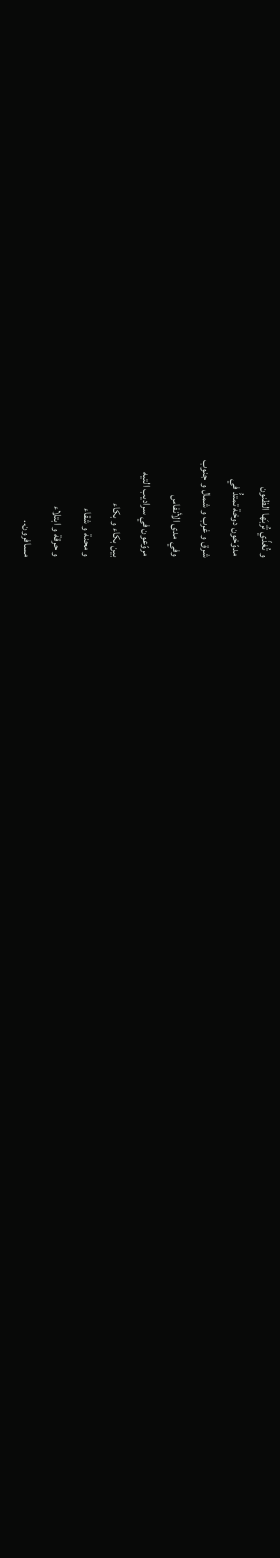و تُغذّي تُرْبَها الظنون
مدوّخون دوخة تمتدُّ في
شرق و غرب و شمال و جنوب
وفي مدى الأنفاس
مروّعون في سراديب التيه
بين بكاء و بكاء
و محنة و شقاء
و حرقة و ابتلاء
مسافرون..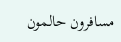مسافرون حالمون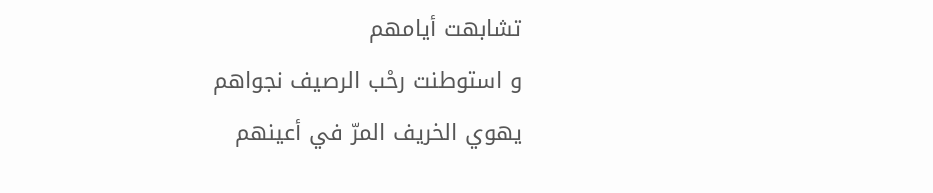تشابهت أيامهم
و استوطنت رحْب الرصيف نجواهم
يهوي الخريف المرّ في أعينهم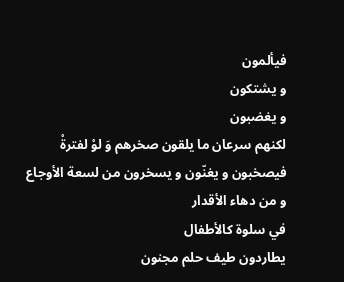فيألمون
و يشتكون
و يغضبون
لكنهم سرعان ما يلقون صخرهم وَ لوْ لفترةْ
فيصخبون و يغنّون و يسخرون من لسعة الأوجاع
و من دهاء الأقدار
في سلوة كالأطفال
يطاردون طيف حلم مجنون